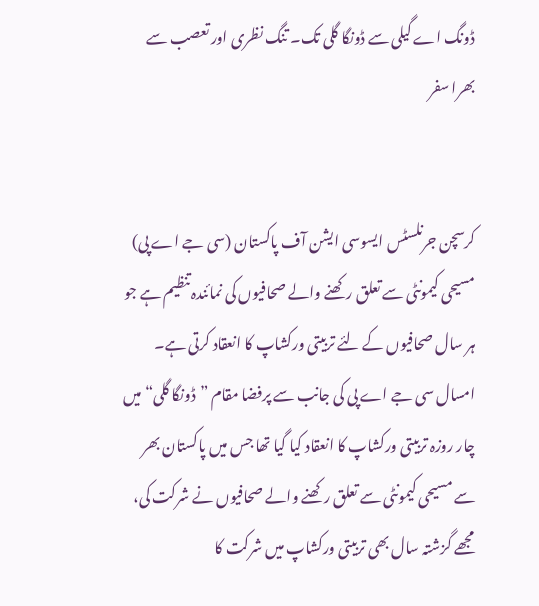ڈونگ اے گیلی سے ڈونگا گلی تک۔ تنگ نظری اور تعصب سے بھرا سفر


کرسچن جرنلسٹس ایسوسی ایشن آف پاکستان (سی جے اے پی) مسیحی کیمونٹی سے تعلق رکھنے والے صحافیوں کی نمائندہ تنظیم ہے جو ہر سال صحافیوں کے لئے تربیتی ورکشاپ کا انعقاد کرتی ہے۔ امسال سی جے اے پی کی جانب سے پرفضا مقام ”ڈونگا گلی“ میں چار روزہ تربیتی ورکشاپ کا انعقاد کیا گیا تھا جس میں پاکستان بھر سے مسیحی کیمونٹی سے تعلق رکھنے والے صحافیوں نے شرکت کی، مجھے گزشتہ سال بھی تربیتی ورکشاپ میں شرکت کا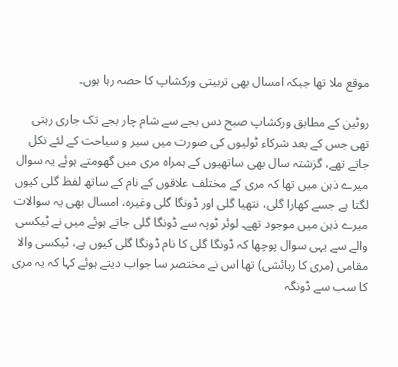موقع ملا تھا جبکہ امسال بھی تربیتی ورکشاپ کا حصہ رہا ہوں۔

روٹین کے مطابق ورکشاپ صبح دس بجے سے شام چار بجے تک جاری رہتی تھی جس کے بعد شرکاء ٹولیوں کی صورت میں سیر و سیاحت کے لئے نکل جاتے تھے، گزشتہ سال بھی ساتھیوں کے ہمراہ مری میں گھومتے ہوئے یہ سوال میرے ذہن میں تھا کہ مری کے مختلف علاقوں کے نام کے ساتھ لفظ گلی کیوں لگتا ہے جسے کھارا گلی، نتھیا گلی اور ڈونگا گلی وغیرہ، امسال بھی یہ سوالات میرے ذہن میں موجود تھے۔ لوئر ٹوپہ سے ڈونگا گلی جاتے ہوئے میں نے ٹیکسی والے سے یہی سوال پوچھا کہ ڈونگا گلی کا نام ڈونگا گلی کیوں ہے، ٹیکسی والا مقامی (مری کا رہائشی) تھا اس نے مختصر سا جواب دیتے ہوئے کہا کہ یہ مری کا سب سے ڈونگہ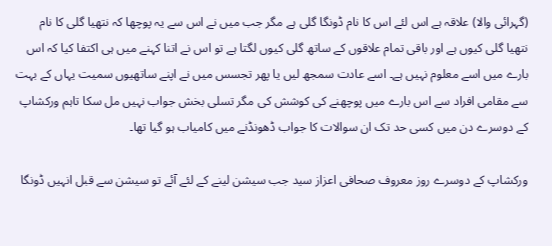(گہرائی والا) علاقہ ہے اس لئے اس کا نام ڈونگا گلی ہے مگر جب میں نے اس سے یہ پوچھا کہ نتھیا گلی کا نام نتھیا گلی کیوں ہے اور باقی تمام علاقوں کے ساتھ گلی کیوں لگتا ہے تو اس نے اتنا کہنے میں ہی اکتفا کیا کہ اس بارے میں اسے معلوم نہیں ہے۔ اسے عادت سمجھ لیں یا پھر تجسس میں نے اپنے ساتھیوں سمیت یہاں کے بہت سے مقامی افراد سے اس بارے میں پوچھنے کی کوشش کی مگر تسلی بخش جواب نہیں مل سکا تاہم ورکشاپ کے دوسرے دن میں کسی حد تک ان سوالات کا جواب ڈھونڈنے میں کامیاب ہو گیا تھا۔

ورکشاپ کے دوسرے روز معروف صحافی اعزاز سید جب سیشن لینے کے لئے آئے تو سیشن سے قبل انہیں ڈونگا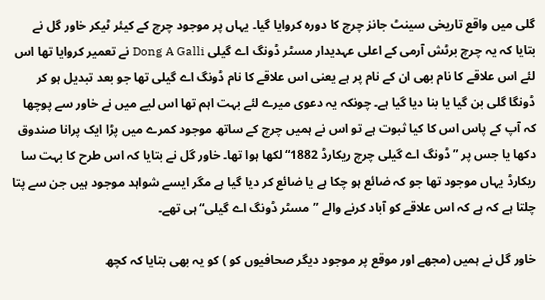گلی میں واقع تاریخی سینٹ جانز چرچ کا دورہ کروایا گیا۔ یہاں پر موجود چرچ کے کیئر ٹیکر خاور گل نے بتایا کہ یہ چرچ برٹش آرمی کے اعلی عہدیدار مسٹر ڈونگ اے گیلی Dong A Galli نے تعمیر کروایا تھا اس لئے اس علاقے کا نام بھی ان کے نام پر ہے یعنی اس علاقے کا نام ڈونگ اے گیلی تھا جو بعد تبدیل ہو کر ڈونگا گلی بن گیا یا بنا دیا گیا ہے۔ چونکہ یہ دعوی میرے لئے بہت اہم تھا اس لیے میں نے خاور سے پوچھا کہ آپ کے پاس اس کا کیا ثبوت ہے تو اس نے ہمیں چرچ کے ساتھ موجود کمرے میں پڑا ایک پرانا صندوق دکھا یا جس پر ”ڈونگ اے گیلی چرچ ریکارڈ 1882“ لکھا ہوا تھا۔ خاور گل نے بتایا کہ اس طرح کا بہت سا ریکارڈ یہاں موجود تھا جو کہ ضائع ہو چکا ہے یا ضائع کر دیا گیا ہے مگر ایسے شواہد موجود ہیں جن سے پتا چلتا ہے کہ ہے کہ اس علاقے کو آباد کرنے والے ”مسٹر ڈونگ اے گیلی“ ہی تھے۔

خاور گل نے ہمیں (مجھے اور موقع پر موجود دیگر صحافیوں کو ) کو یہ بھی بتایا کہ کچھ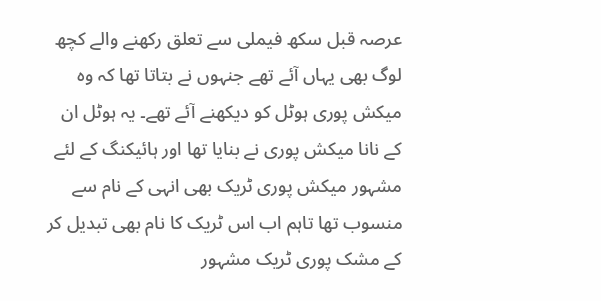عرصہ قبل سکھ فیملی سے تعلق رکھنے والے کچھ لوگ بھی یہاں آئے تھے جنہوں نے بتاتا تھا کہ وہ میکش پوری ہوٹل کو دیکھنے آئے تھے۔ یہ ہوٹل ان کے نانا میکش پوری نے بنایا تھا اور ہائیکنگ کے لئے مشہور میکش پوری ٹریک بھی انہی کے نام سے منسوب تھا تاہم اب اس ٹریک کا نام بھی تبدیل کر کے مشک پوری ٹریک مشہور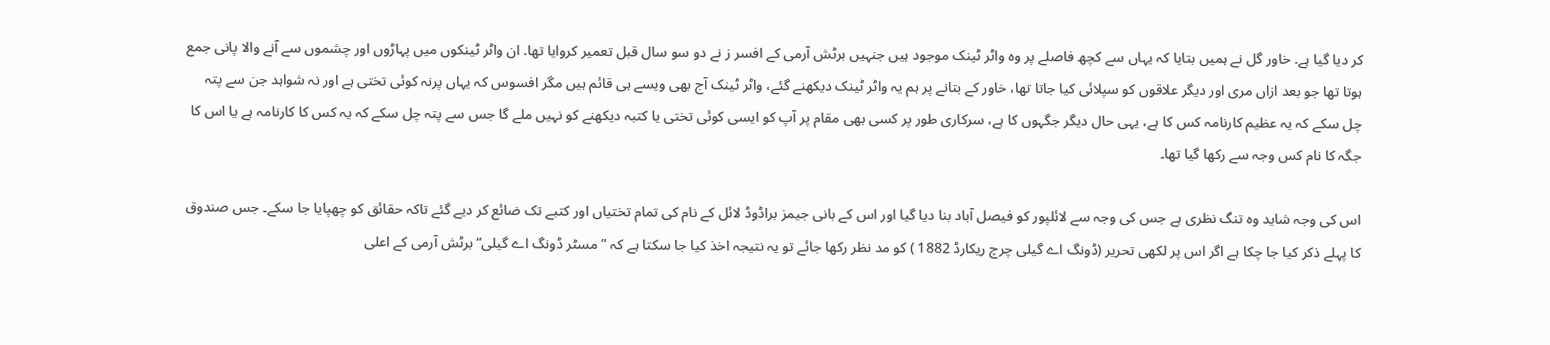کر دیا گیا ہے. خاور گل نے ہمیں بتایا کہ یہاں سے کچھ فاصلے پر وہ واٹر ٹینک موجود ہیں جنہیں برٹش آرمی کے افسر ز نے دو سو سال قبل تعمیر کروایا تھا. ان واٹر ٹینکوں میں پہاڑوں اور چشموں سے آنے والا پانی جمع ہوتا تھا جو بعد ازاں مری اور دیگر علاقوں کو سپلائی کیا جاتا تھا، خاور کے بتانے پر ہم یہ واٹر ٹینک دیکھنے گئے، واٹر ٹینک آج بھی ویسے ہی قائم ہیں مگر افسوس کہ یہاں پرنہ کوئی تختی ہے اور نہ شواہد جن سے پتہ چل سکے کہ یہ عظیم کارنامہ کس کا ہے، یہی حال دیگر جگہوں کا ہے، سرکاری طور پر کسی بھی مقام پر آپ کو ایسی کوئی تختی یا کتبہ دیکھنے کو نہیں ملے گا جس سے پتہ چل سکے کہ یہ کس کا کارنامہ ہے یا اس کا جگہ کا نام کس وجہ سے رکھا گیا تھا۔

اس کی وجہ شاید وہ تنگ نظری ہے جس کی وجہ سے لائلپور کو فیصل آباد بنا دیا گیا اور اس کے بانی جیمز براڈوڈ لائل کے نام کی تمام تختیاں اور کتبے تک ضائع کر دیے گئے تاکہ حقائق کو چھپایا جا سکے۔ جس صندوق کا پہلے ذکر کیا جا چکا ہے اگر اس پر لکھی تحریر (ڈونگ اے گیلی چرچ ریکارڈ 1882 ) کو مد نظر رکھا جائے تو یہ نتیجہ اخذ کیا جا سکتا ہے کہ ”مسٹر ڈونگ اے گیلی“ برٹش آرمی کے اعلی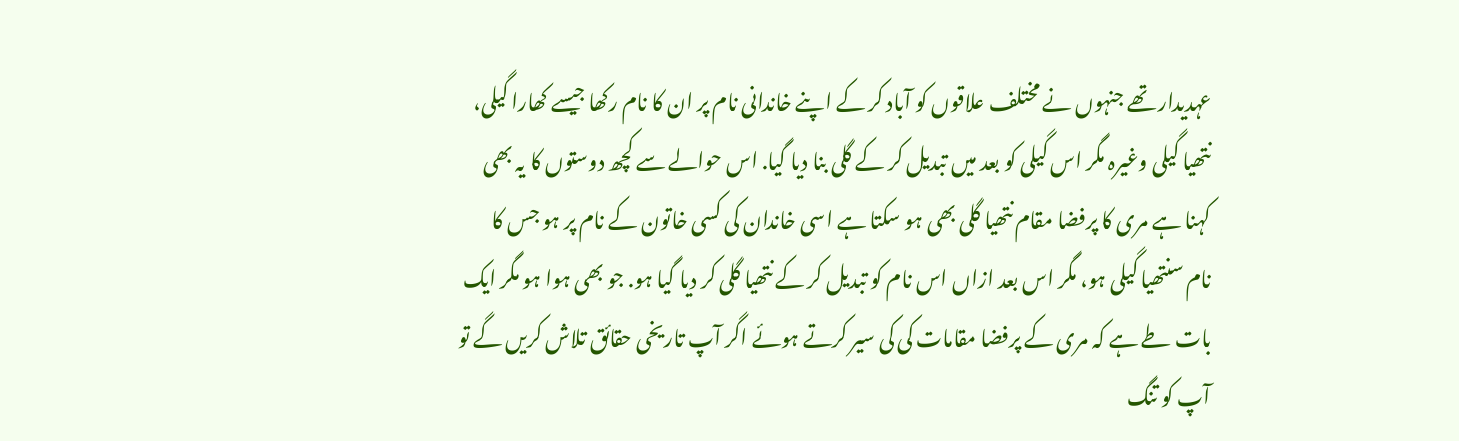عہدیدار تھے جنہوں نے مختلف علاقوں کو آباد کر کے اپنے خاندانی نام پر ان کا نام رکھا جیسے کھارا گیلی، نتھیا گیلی وغیرہ مگر اس گیلی کو بعد میں تبدیل کر کے گلی بنا دیا گیا. اس حوالے سے کچھ دوستوں کا یہ بھی کہنا ہے مری کا پرفضا مقام نتھیا گلی بھی ہو سکتا ہے اسی خاندان کی کسی خاتون کے نام پر ہو جس کا نام سنتھیا گیلی ہو، مگر اس بعد ازاں اس نام کو تبدیل کر کے نتھیا گلی کر دیا گیا ہو. جو بھی ہوا ہو مگر ایک بات طے ہے کہ مری کے پرفضا مقامات کی کی سیر کرتے ہوئے اگر آپ تاریخی حقائق تلاش کریں گے تو آپ کو تنگ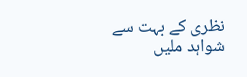نظری کے بہت سے شواہد ملیں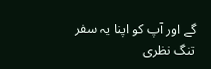گے اور آپ کو اپنا یہ سفر تنگ نظری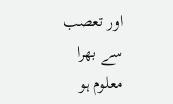اور تعصب سے بھرا معلوم ہو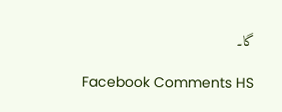گا۔

Facebook Comments HS